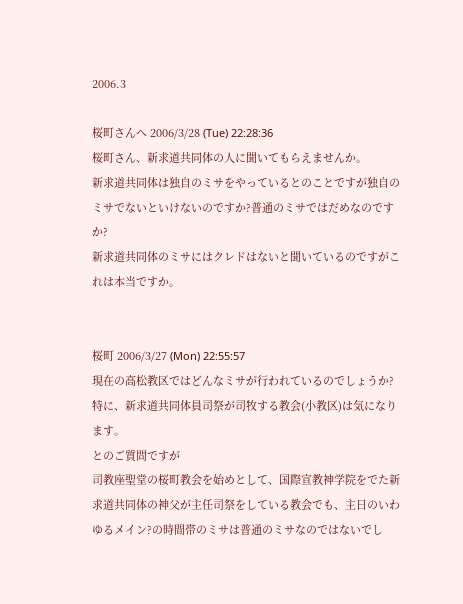2006.3

桜町さんへ 2006/3/28 (Tue) 22:28:36
桜町さん、新求道共同体の人に聞いてもらえませんか。
新求道共同体は独自のミサをやっているとのことですが独自のミサでないといけないのですか?普通のミサではだめなのですか?
新求道共同体のミサにはクレドはないと聞いているのですがこれは本当ですか。


桜町 2006/3/27 (Mon) 22:55:57
現在の高松教区ではどんなミサが行われているのでしょうか?特に、新求道共同体員司祭が司牧する教会(小教区)は気になります。
とのご質問ですが
司教座聖堂の桜町教会を始めとして、国際宣教神学院をでた新求道共同体の神父が主任司祭をしている教会でも、主日のいわゆるメイン?の時間帯のミサは普通のミサなのではないでし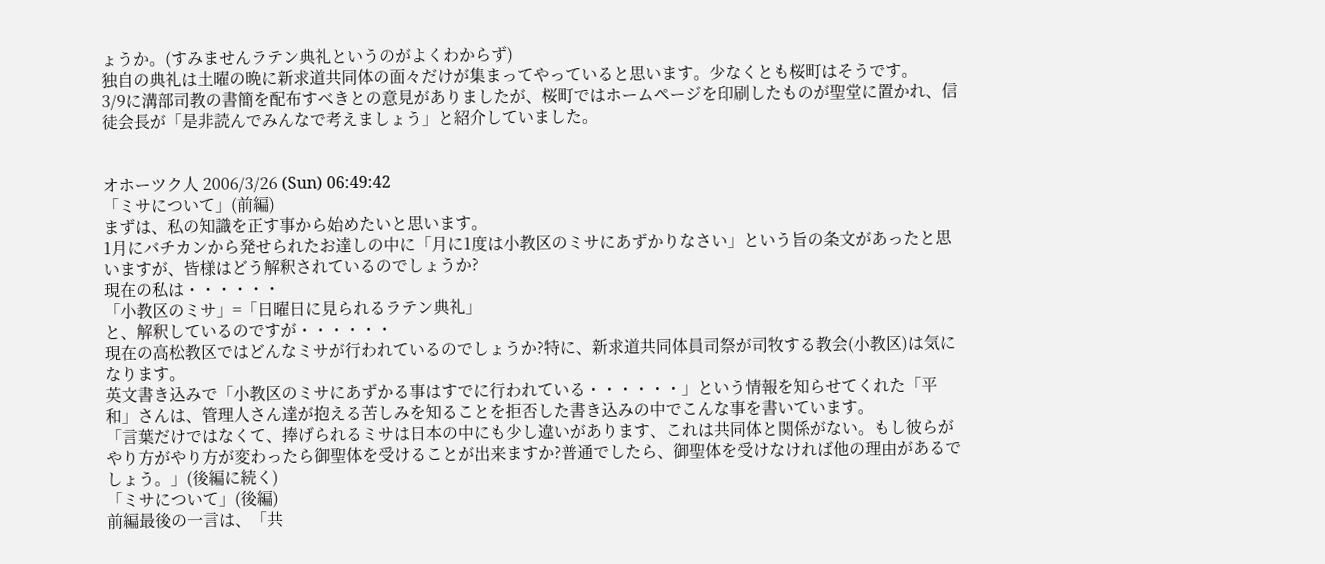ょうか。(すみませんラテン典礼というのがよくわからず)
独自の典礼は土曜の晩に新求道共同体の面々だけが集まってやっていると思います。少なくとも桜町はそうです。
3/9に溝部司教の書簡を配布すべきとの意見がありましたが、桜町ではホームページを印刷したものが聖堂に置かれ、信徒会長が「是非読んでみんなで考えましょう」と紹介していました。


オホーツク人 2006/3/26 (Sun) 06:49:42
「ミサについて」(前編)
まずは、私の知識を正す事から始めたいと思います。
1月にバチカンから発せられたお達しの中に「月に1度は小教区のミサにあずかりなさい」という旨の条文があったと思いますが、皆様はどう解釈されているのでしょうか?
現在の私は・・・・・・
「小教区のミサ」=「日曜日に見られるラテン典礼」
と、解釈しているのですが・・・・・・
現在の高松教区ではどんなミサが行われているのでしょうか?特に、新求道共同体員司祭が司牧する教会(小教区)は気になります。
英文書き込みで「小教区のミサにあずかる事はすでに行われている・・・・・・」という情報を知らせてくれた「平和」さんは、管理人さん達が抱える苦しみを知ることを拒否した書き込みの中でこんな事を書いています。
「言葉だけではなくて、捧げられるミサは日本の中にも少し違いがあります、これは共同体と関係がない。もし彼らがやり方がやり方が変わったら御聖体を受けることが出来ますか?普通でしたら、御聖体を受けなければ他の理由があるでしょう。」(後編に続く)
「ミサについて」(後編)
前編最後の一言は、「共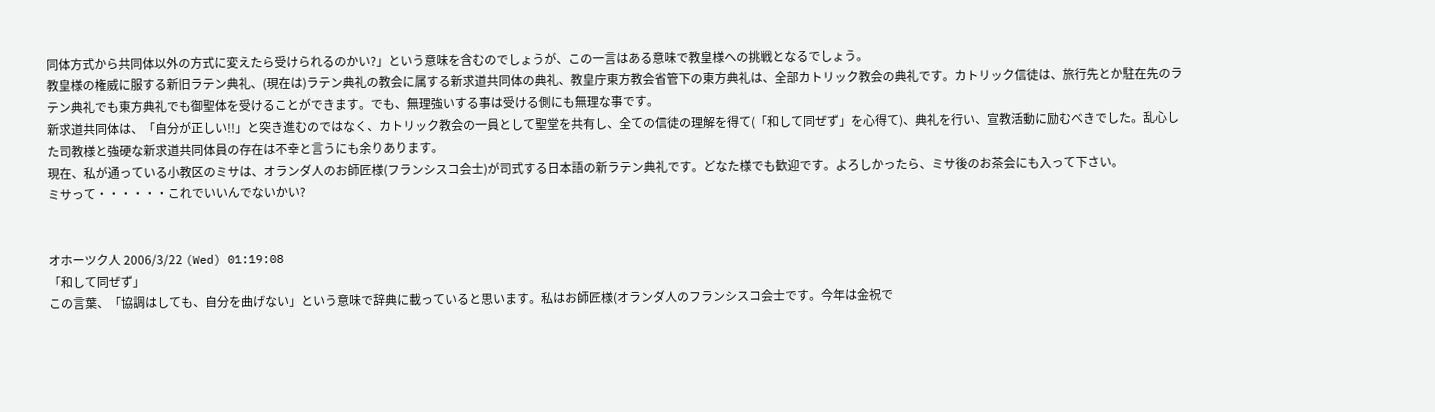同体方式から共同体以外の方式に変えたら受けられるのかい?」という意味を含むのでしょうが、この一言はある意味で教皇様への挑戦となるでしょう。
教皇様の権威に服する新旧ラテン典礼、(現在は)ラテン典礼の教会に属する新求道共同体の典礼、教皇庁東方教会省管下の東方典礼は、全部カトリック教会の典礼です。カトリック信徒は、旅行先とか駐在先のラテン典礼でも東方典礼でも御聖体を受けることができます。でも、無理強いする事は受ける側にも無理な事です。
新求道共同体は、「自分が正しい!!」と突き進むのではなく、カトリック教会の一員として聖堂を共有し、全ての信徒の理解を得て(「和して同ぜず」を心得て)、典礼を行い、宣教活動に励むべきでした。乱心した司教様と強硬な新求道共同体員の存在は不幸と言うにも余りあります。
現在、私が通っている小教区のミサは、オランダ人のお師匠様(フランシスコ会士)が司式する日本語の新ラテン典礼です。どなた様でも歓迎です。よろしかったら、ミサ後のお茶会にも入って下さい。
ミサって・・・・・・これでいいんでないかい?


オホーツク人 2006/3/22 (Wed) 01:19:08
「和して同ぜず」
この言葉、「協調はしても、自分を曲げない」という意味で辞典に載っていると思います。私はお師匠様(オランダ人のフランシスコ会士です。今年は金祝で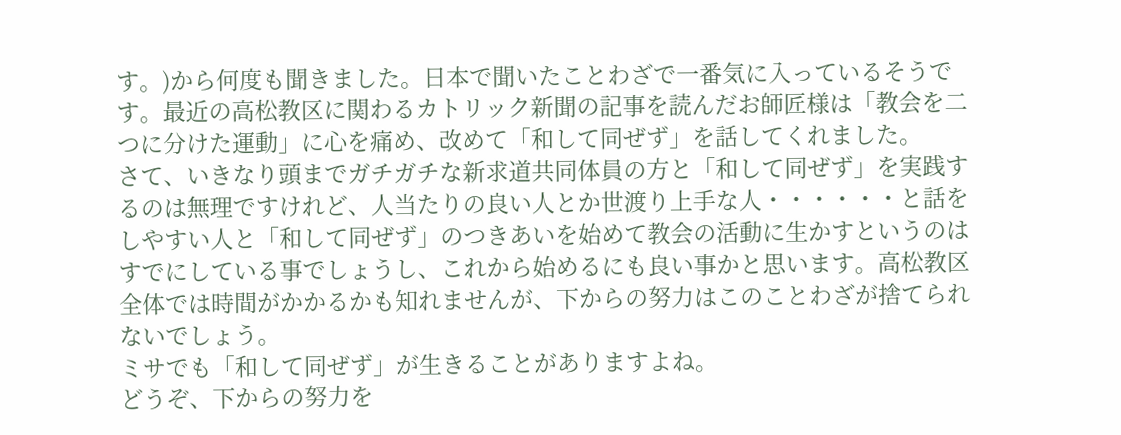す。)から何度も聞きました。日本で聞いたことわざで一番気に入っているそうです。最近の高松教区に関わるカトリック新聞の記事を読んだお師匠様は「教会を二つに分けた運動」に心を痛め、改めて「和して同ぜず」を話してくれました。
さて、いきなり頭までガチガチな新求道共同体員の方と「和して同ぜず」を実践するのは無理ですけれど、人当たりの良い人とか世渡り上手な人・・・・・・と話をしやすい人と「和して同ぜず」のつきあいを始めて教会の活動に生かすというのはすでにしている事でしょうし、これから始めるにも良い事かと思います。高松教区全体では時間がかかるかも知れませんが、下からの努力はこのことわざが捨てられないでしょう。
ミサでも「和して同ぜず」が生きることがありますよね。
どうぞ、下からの努力を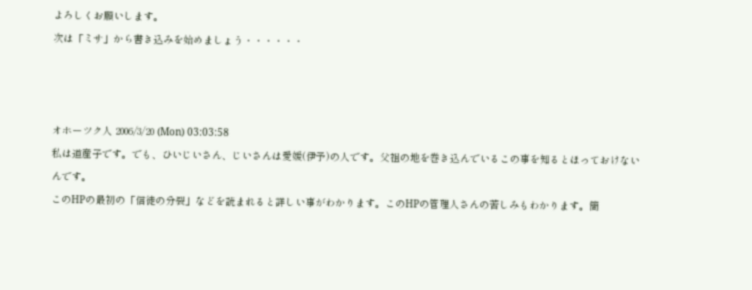よろしくお願いします。
次は「ミサ」から書き込みを始めましょう・・・・・・



オホーツク人 2006/3/20 (Mon) 03:03:58
私は道産子です。でも、ひいじいさん、じいさんは愛媛(伊予)の人です。父祖の地を巻き込んでいるこの事を知るとほっておけないんです。
このHPの最初の「信徒の分裂」などを読まれると詳しい事がわかります。このHPの管理人さんの苦しみもわかります。簡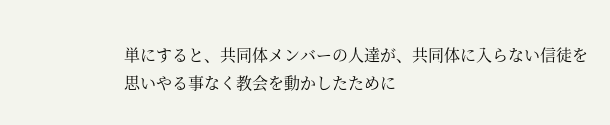単にすると、共同体メンバーの人達が、共同体に入らない信徒を思いやる事なく教会を動かしたために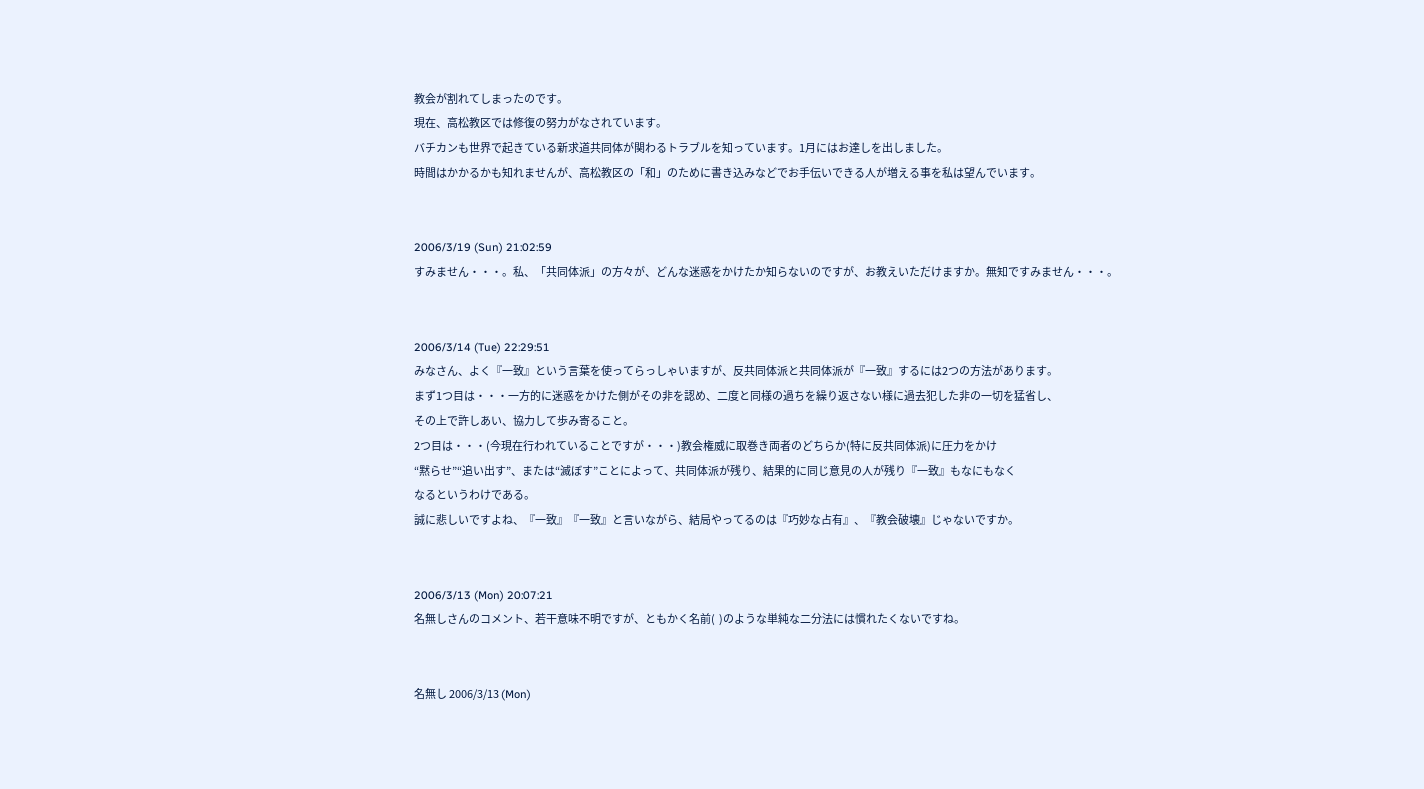教会が割れてしまったのです。
現在、高松教区では修復の努力がなされています。
バチカンも世界で起きている新求道共同体が関わるトラブルを知っています。1月にはお達しを出しました。
時間はかかるかも知れませんが、高松教区の「和」のために書き込みなどでお手伝いできる人が増える事を私は望んでいます。


2006/3/19 (Sun) 21:02:59
すみません・・・。私、「共同体派」の方々が、どんな迷惑をかけたか知らないのですが、お教えいただけますか。無知ですみません・・・。


2006/3/14 (Tue) 22:29:51
みなさん、よく『一致』という言葉を使ってらっしゃいますが、反共同体派と共同体派が『一致』するには2つの方法があります。
まず1つ目は・・・一方的に迷惑をかけた側がその非を認め、二度と同様の過ちを繰り返さない様に過去犯した非の一切を猛省し、
その上で許しあい、協力して歩み寄ること。
2つ目は・・・(今現在行われていることですが・・・)教会権威に取巻き両者のどちらか(特に反共同体派)に圧力をかけ
“黙らせ”“追い出す”、または“滅ぼす”ことによって、共同体派が残り、結果的に同じ意見の人が残り『一致』もなにもなく
なるというわけである。
誠に悲しいですよね、『一致』『一致』と言いながら、結局やってるのは『巧妙な占有』、『教会破壊』じゃないですか。


2006/3/13 (Mon) 20:07:21
名無しさんのコメント、若干意味不明ですが、ともかく名前(  )のような単純な二分法には慣れたくないですね。


名無し 2006/3/13 (Mon)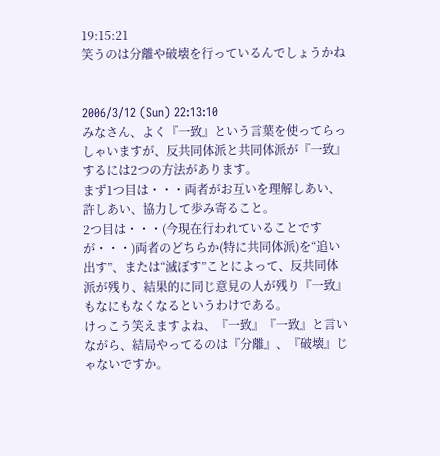19:15:21
笑うのは分離や破壊を行っているんでしょうかね


2006/3/12 (Sun) 22:13:10
みなさん、よく『一致』という言葉を使ってらっしゃいますが、反共同体派と共同体派が『一致』するには2つの方法があります。
まず1つ目は・・・両者がお互いを理解しあい、許しあい、協力して歩み寄ること。
2つ目は・・・(今現在行われていることですが・・・)両者のどちらか(特に共同体派)を“追い出す”、または“滅ぼす”ことによって、反共同体派が残り、結果的に同じ意見の人が残り『一致』もなにもなくなるというわけである。
けっこう笑えますよね、『一致』『一致』と言いながら、結局やってるのは『分離』、『破壊』じゃないですか。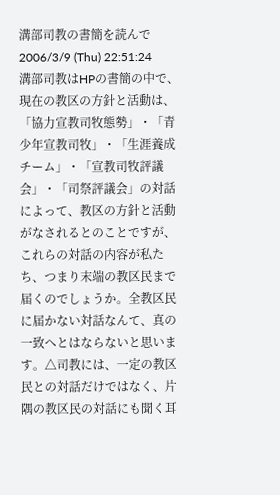溝部司教の書簡を読んで 2006/3/9 (Thu) 22:51:24
溝部司教はHPの書簡の中で、現在の教区の方針と活動は、「協力宣教司牧態勢」・「青少年宣教司牧」・「生涯養成チーム」・「宣教司牧評議会」・「司祭評議会」の対話によって、教区の方針と活動がなされるとのことですが、これらの対話の内容が私たち、つまり末端の教区民まで届くのでしょうか。全教区民に届かない対話なんて、真の一致へとはならないと思います。△司教には、一定の教区民との対話だけではなく、片隅の教区民の対話にも聞く耳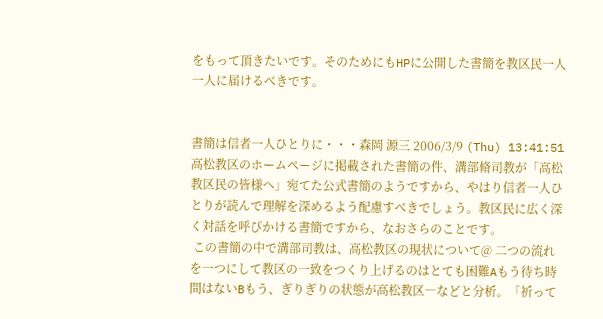をもって頂きたいです。そのためにもHPに公開した書簡を教区民一人一人に届けるべきです。


書簡は信者一人ひとりに・・・森岡 源三 2006/3/9 (Thu) 13:41:51
高松教区のホームページに掲載された書簡の件、溝部脩司教が「高松教区民の皆様へ」宛てた公式書簡のようですから、やはり信者一人ひとりが読んで理解を深めるよう配慮すべきでしょう。教区民に広く深く対話を呼びかける書簡ですから、なおさらのことです。
 この書簡の中で溝部司教は、高松教区の現状について@ 二つの流れを一つにして教区の一致をつくり上げるのはとても困難Aもう待ち時間はないBもう、ぎりぎりの状態が高松教区―などと分析。「祈って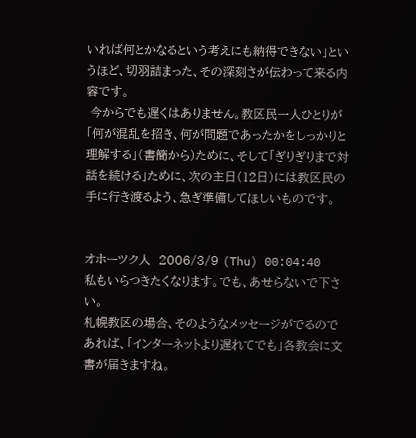いれば何とかなるという考えにも納得できない」というほど、切羽詰まった、その深刻さが伝わって来る内容です。
 今からでも遅くはありません。教区民一人ひとりが「何が混乱を招き、何が問題であったかをしっかりと理解する」(書簡から)ために、そして「ぎりぎりまで対話を続ける」ために、次の主日(12日)には教区民の手に行き渡るよう、急ぎ準備してほしいものです。


オホーツク人  2006/3/9 (Thu) 00:04:40
私もいらつきたくなります。でも、あせらないで下さい。
札幌教区の場合、そのようなメッセージがでるのであれば、「インターネットより遅れてでも」各教会に文書が届きますね。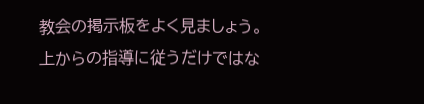教会の掲示板をよく見ましょう。
上からの指導に従うだけではな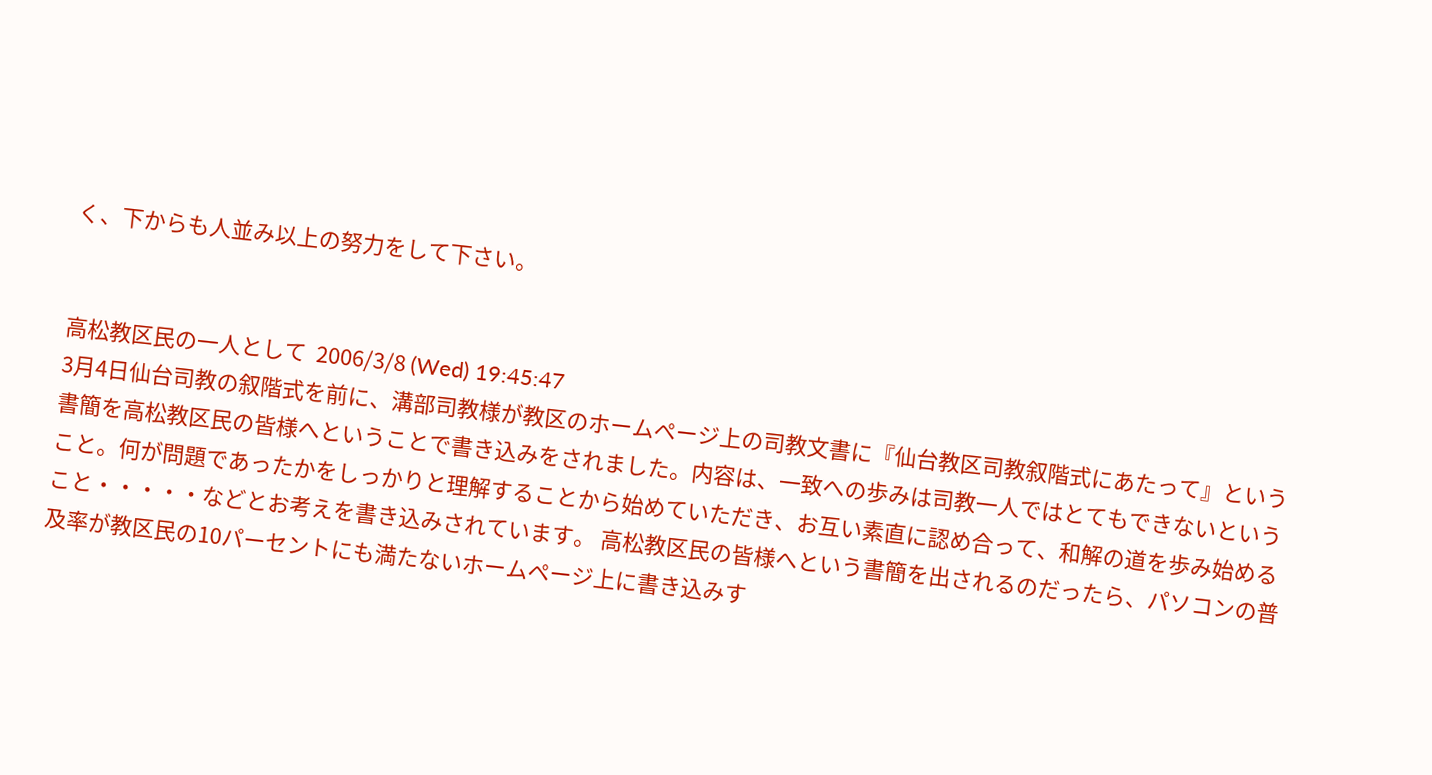く、下からも人並み以上の努力をして下さい。


高松教区民の一人として  2006/3/8 (Wed) 19:45:47
3月4日仙台司教の叙階式を前に、溝部司教様が教区のホームページ上の司教文書に『仙台教区司教叙階式にあたって』という書簡を高松教区民の皆様へということで書き込みをされました。内容は、一致への歩みは司教一人ではとてもできないということ。何が問題であったかをしっかりと理解することから始めていただき、お互い素直に認め合って、和解の道を歩み始めること・・・・・などとお考えを書き込みされています。 高松教区民の皆様へという書簡を出されるのだったら、パソコンの普及率が教区民の10パーセントにも満たないホームページ上に書き込みす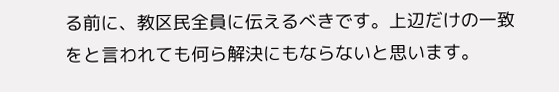る前に、教区民全員に伝えるべきです。上辺だけの一致をと言われても何ら解決にもならないと思います。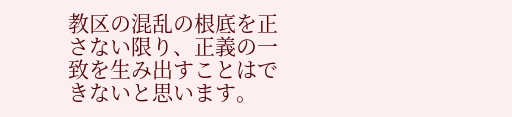教区の混乱の根底を正さない限り、正義の一致を生み出すことはできないと思います。